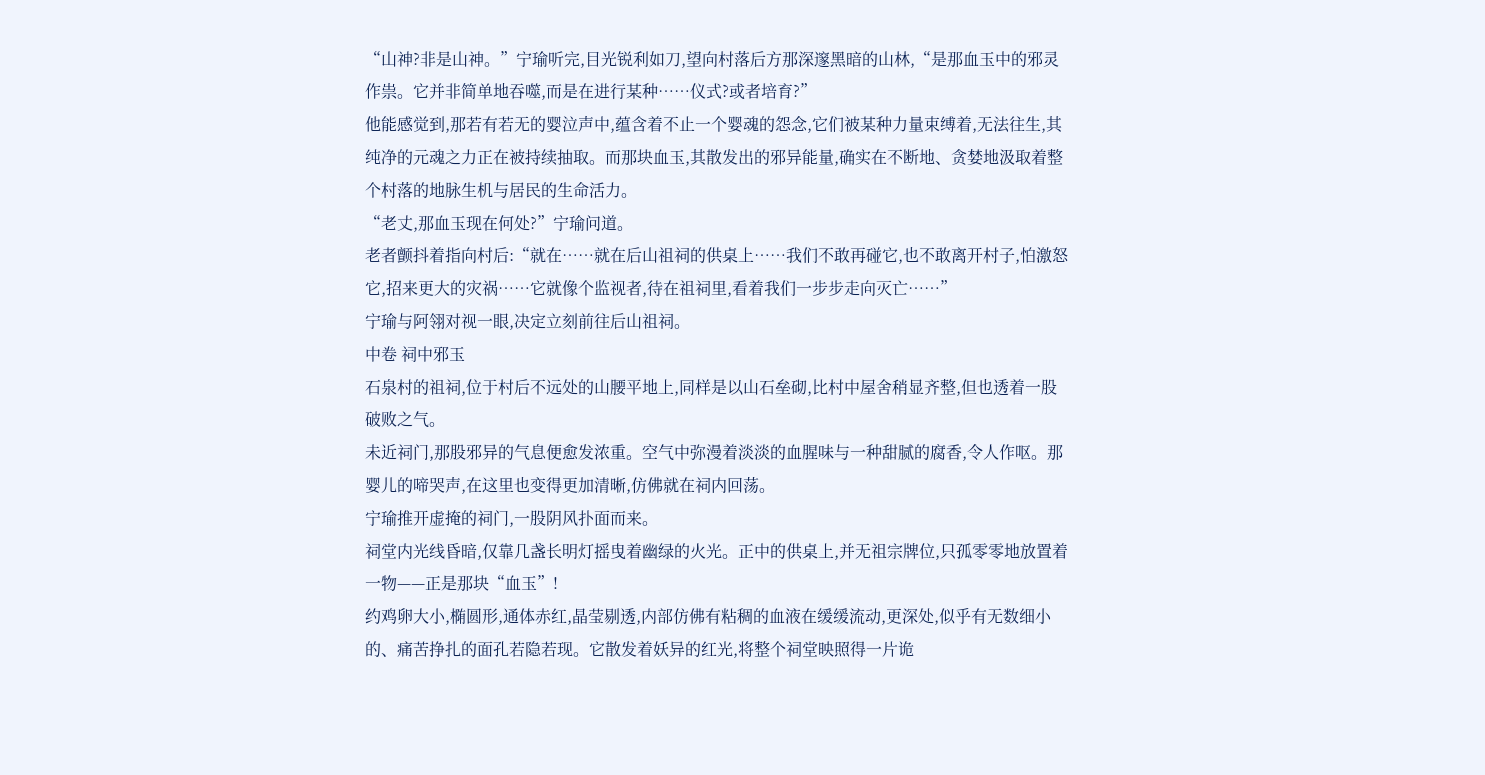“山神?非是山神。”宁瑜听完,目光锐利如刀,望向村落后方那深邃黑暗的山林,“是那血玉中的邪灵作祟。它并非简单地吞噬,而是在进行某种……仪式?或者培育?”
他能感觉到,那若有若无的婴泣声中,蕴含着不止一个婴魂的怨念,它们被某种力量束缚着,无法往生,其纯净的元魂之力正在被持续抽取。而那块血玉,其散发出的邪异能量,确实在不断地、贪婪地汲取着整个村落的地脉生机与居民的生命活力。
“老丈,那血玉现在何处?”宁瑜问道。
老者颤抖着指向村后:“就在……就在后山祖祠的供桌上……我们不敢再碰它,也不敢离开村子,怕激怒它,招来更大的灾祸……它就像个监视者,待在祖祠里,看着我们一步步走向灭亡……”
宁瑜与阿翎对视一眼,决定立刻前往后山祖祠。
中卷 祠中邪玉
石泉村的祖祠,位于村后不远处的山腰平地上,同样是以山石垒砌,比村中屋舍稍显齐整,但也透着一股破败之气。
未近祠门,那股邪异的气息便愈发浓重。空气中弥漫着淡淡的血腥味与一种甜腻的腐香,令人作呕。那婴儿的啼哭声,在这里也变得更加清晰,仿佛就在祠内回荡。
宁瑜推开虚掩的祠门,一股阴风扑面而来。
祠堂内光线昏暗,仅靠几盏长明灯摇曳着幽绿的火光。正中的供桌上,并无祖宗牌位,只孤零零地放置着一物——正是那块“血玉”!
约鸡卵大小,椭圆形,通体赤红,晶莹剔透,内部仿佛有粘稠的血液在缓缓流动,更深处,似乎有无数细小的、痛苦挣扎的面孔若隐若现。它散发着妖异的红光,将整个祠堂映照得一片诡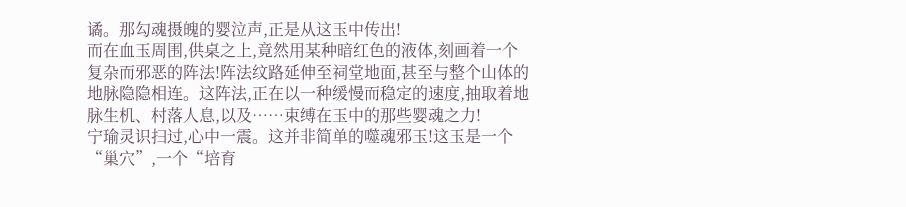谲。那勾魂摄魄的婴泣声,正是从这玉中传出!
而在血玉周围,供桌之上,竟然用某种暗红色的液体,刻画着一个复杂而邪恶的阵法!阵法纹路延伸至祠堂地面,甚至与整个山体的地脉隐隐相连。这阵法,正在以一种缓慢而稳定的速度,抽取着地脉生机、村落人息,以及……束缚在玉中的那些婴魂之力!
宁瑜灵识扫过,心中一震。这并非简单的噬魂邪玉!这玉是一个“巢穴”,一个“培育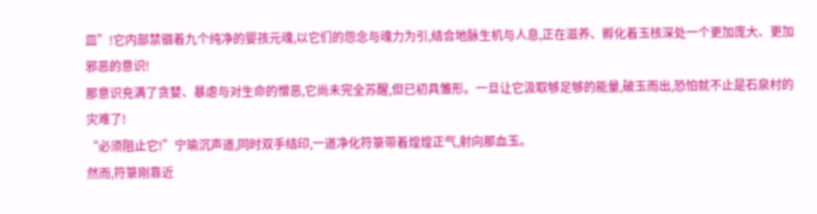皿”!它内部禁锢着九个纯净的婴孩元魂,以它们的怨念与魂力为引,结合地脉生机与人息,正在滋养、孵化着玉核深处一个更加庞大、更加邪恶的意识!
那意识充满了贪婪、暴虐与对生命的憎恶,它尚未完全苏醒,但已初具雏形。一旦让它汲取够足够的能量,破玉而出,恐怕就不止是石泉村的灾难了!
“必须阻止它!”宁瑜沉声道,同时双手结印,一道净化符箓带着煌煌正气,射向那血玉。
然而,符箓刚靠近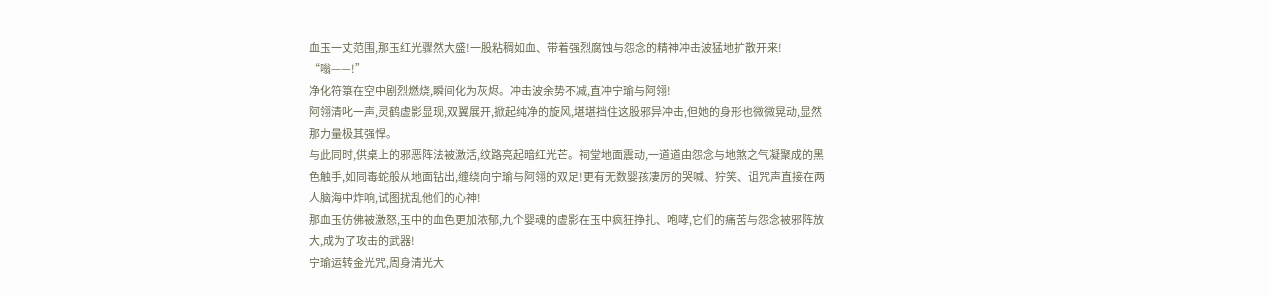血玉一丈范围,那玉红光骤然大盛!一股粘稠如血、带着强烈腐蚀与怨念的精神冲击波猛地扩散开来!
“嗡——!”
净化符箓在空中剧烈燃烧,瞬间化为灰烬。冲击波余势不减,直冲宁瑜与阿翎!
阿翎清叱一声,灵鹤虚影显现,双翼展开,掀起纯净的旋风,堪堪挡住这股邪异冲击,但她的身形也微微晃动,显然那力量极其强悍。
与此同时,供桌上的邪恶阵法被激活,纹路亮起暗红光芒。祠堂地面震动,一道道由怨念与地煞之气凝聚成的黑色触手,如同毒蛇般从地面钻出,缠绕向宁瑜与阿翎的双足!更有无数婴孩凄厉的哭喊、狞笑、诅咒声直接在两人脑海中炸响,试图扰乱他们的心神!
那血玉仿佛被激怒,玉中的血色更加浓郁,九个婴魂的虚影在玉中疯狂挣扎、咆哮,它们的痛苦与怨念被邪阵放大,成为了攻击的武器!
宁瑜运转金光咒,周身清光大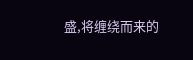盛,将缠绕而来的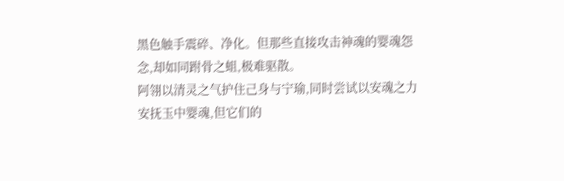黑色触手震碎、净化。但那些直接攻击神魂的婴魂怨念,却如同跗骨之蛆,极难驱散。
阿翎以清灵之气护住己身与宁瑜,同时尝试以安魂之力安抚玉中婴魂,但它们的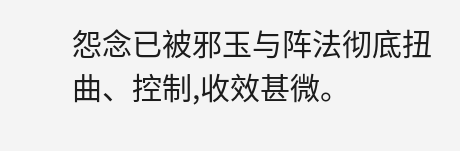怨念已被邪玉与阵法彻底扭曲、控制,收效甚微。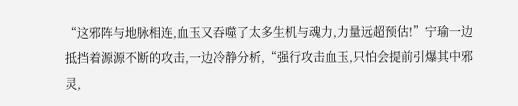“这邪阵与地脉相连,血玉又吞噬了太多生机与魂力,力量远超预估!”宁瑜一边抵挡着源源不断的攻击,一边冷静分析,“强行攻击血玉,只怕会提前引爆其中邪灵,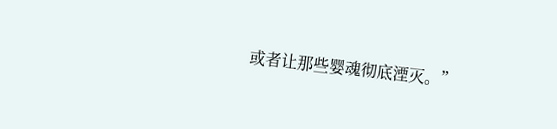或者让那些婴魂彻底湮灭。”